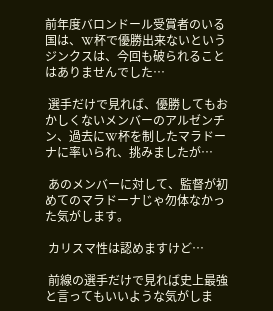前年度バロンドール受賞者のいる国は、W杯で優勝出来ないというジンクスは、今回も破られることはありませんでした…

 選手だけで見れば、優勝してもおかしくないメンバーのアルゼンチン、過去にW杯を制したマラドーナに率いられ、挑みましたが…

 あのメンバーに対して、監督が初めてのマラドーナじゃ勿体なかった気がします。

 カリスマ性は認めますけど…

 前線の選手だけで見れば史上最強と言ってもいいような気がしま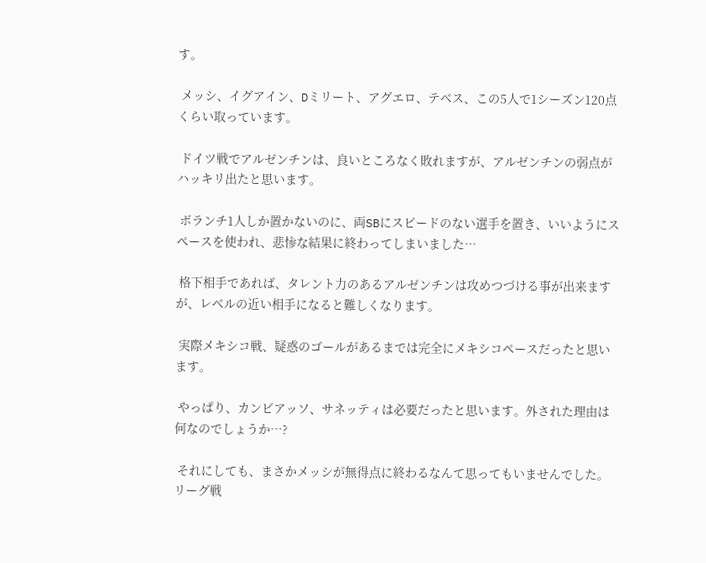す。

 メッシ、イグアイン、Dミリート、アグエロ、テベス、この5人で1シーズン120点くらい取っています。

 ドイツ戦でアルゼンチンは、良いところなく敗れますが、アルゼンチンの弱点がハッキリ出たと思います。

 ボランチ1人しか置かないのに、両SBにスピードのない選手を置き、いいようにスペースを使われ、悲惨な結果に終わってしまいました…

 格下相手であれば、タレント力のあるアルゼンチンは攻めつづける事が出来ますが、レベルの近い相手になると難しくなります。

 実際メキシコ戦、疑惑のゴールがあるまでは完全にメキシコペースだったと思います。

 やっぱり、カンビアッソ、サネッティは必要だったと思います。外された理由は何なのでしょうか…?

 それにしても、まさかメッシが無得点に終わるなんて思ってもいませんでした。リーグ戦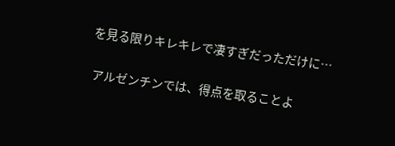を見る限りキレキレで凄すぎだっただけに…

 アルゼンチンでは、得点を取ることよ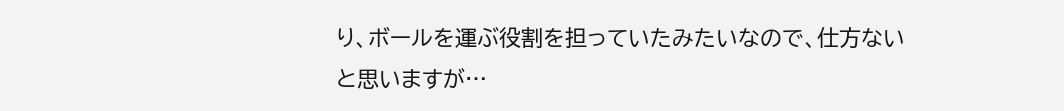り、ボールを運ぶ役割を担っていたみたいなので、仕方ないと思いますが…